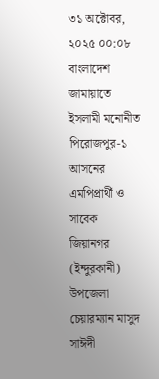৩১ অক্টোবর, ২০২৫ ০০:০৮
বাংলাদেশ জামায়াতে ইসলামী মনোনীত পিরোজপুর-১ আসনের এমপিপ্রার্থী ও সাবেক জিয়ানগর (ইন্দুরকানী) উপজেলা চেয়ারম্যান মাসুদ সাঈদী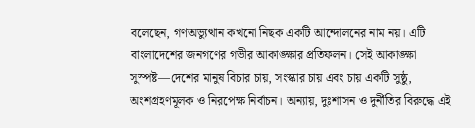বলেছেন, গণঅভ্যুত্থান কখনো নিছক একটি আন্দোলনের নাম নয়। এটি বাংলাদেশের জনগণের গভীর আকাঙ্ক্ষার প্রতিফলন। সেই আকাঙ্ক্ষা সুস্পষ্ট—দেশের মানুষ বিচার চায়, সংস্কার চায় এবং চায় একটি সুষ্ঠু, অংশগ্রহণমূলক ও নিরপেক্ষ নির্বাচন। অন্যায়, দুঃশাসন ও দুর্নীতির বিরুদ্ধে এই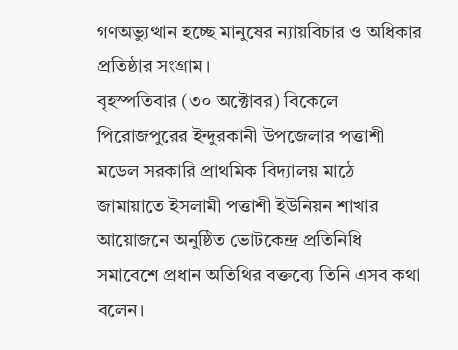গণঅভ্যুত্থান হচ্ছে মানুষের ন্যায়বিচার ও অধিকার প্রতিষ্ঠার সংগ্রাম।
বৃহস্পতিবার (৩০ অক্টোবর) বিকেলে পিরোজপুরের ইন্দুরকানী উপজেলার পত্তাশী মডেল সরকারি প্রাথমিক বিদ্যালয় মাঠে জামায়াতে ইসলামী পত্তাশী ইউনিয়ন শাখার আয়োজনে অনুষ্ঠিত ভোটকেন্দ্র প্রতিনিধি সমাবেশে প্রধান অতিথির বক্তব্যে তিনি এসব কথা বলেন।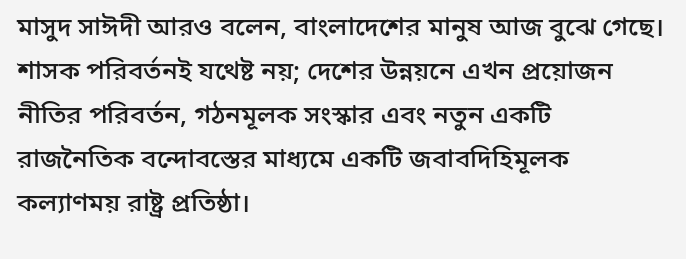মাসুদ সাঈদী আরও বলেন, বাংলাদেশের মানুষ আজ বুঝে গেছে। শাসক পরিবর্তনই যথেষ্ট নয়; দেশের উন্নয়নে এখন প্রয়োজন নীতির পরিবর্তন, গঠনমূলক সংস্কার এবং নতুন একটি রাজনৈতিক বন্দোবস্তের মাধ্যমে একটি জবাবদিহিমূলক কল্যাণময় রাষ্ট্র প্রতিষ্ঠা।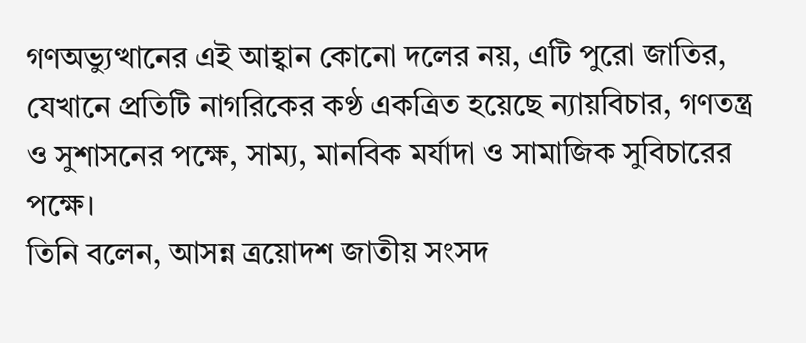গণঅভ্যুত্থানের এই আহ্বান কোনো দলের নয়, এটি পুরো জাতির, যেখানে প্রতিটি নাগরিকের কণ্ঠ একত্রিত হয়েছে ন্যায়বিচার, গণতন্ত্র ও সুশাসনের পক্ষে, সাম্য, মানবিক মর্যাদা ও সামাজিক সুবিচারের পক্ষে।
তিনি বলেন, আসন্ন ত্রয়োদশ জাতীয় সংসদ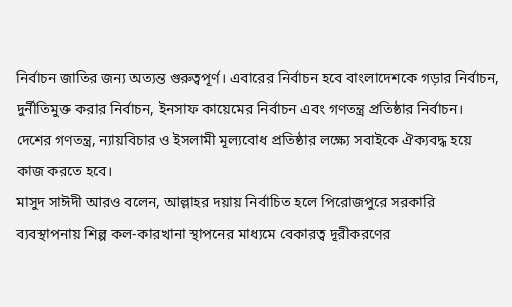নির্বাচন জাতির জন্য অত্যন্ত গুরুত্বপূর্ণ। এবারের নির্বাচন হবে বাংলাদেশকে গড়ার নির্বাচন, দুর্নীতিমুক্ত করার নির্বাচন, ইনসাফ কায়েমের নির্বাচন এবং গণতন্ত্র প্রতিষ্ঠার নির্বাচন। দেশের গণতন্ত্র, ন্যায়বিচার ও ইসলামী মূল্যবোধ প্রতিষ্ঠার লক্ষ্যে সবাইকে ঐক্যবদ্ধ হয়ে কাজ করতে হবে।
মাসুদ সাঈদী আরও বলেন, আল্লাহর দয়ায় নির্বাচিত হলে পিরোজপুরে সরকারি ব্যবস্থাপনায় শিল্প কল-কারখানা স্থাপনের মাধ্যমে বেকারত্ব দূরীকরণের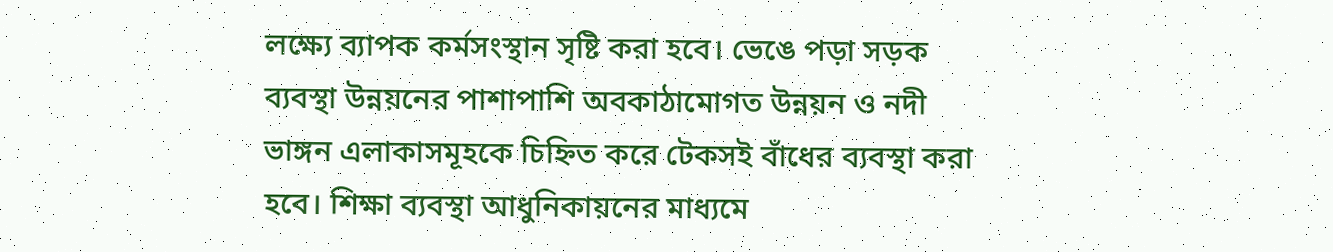লক্ষ্যে ব্যাপক কর্মসংস্থান সৃষ্টি করা হবে। ভেঙে পড়া সড়ক ব্যবস্থা উন্নয়নের পাশাপাশি অবকাঠামোগত উন্নয়ন ও নদী ভাঙ্গন এলাকাসমূহকে চিহ্নিত করে টেকসই বাঁধের ব্যবস্থা করা হবে। শিক্ষা ব্যবস্থা আধুনিকায়নের মাধ্যমে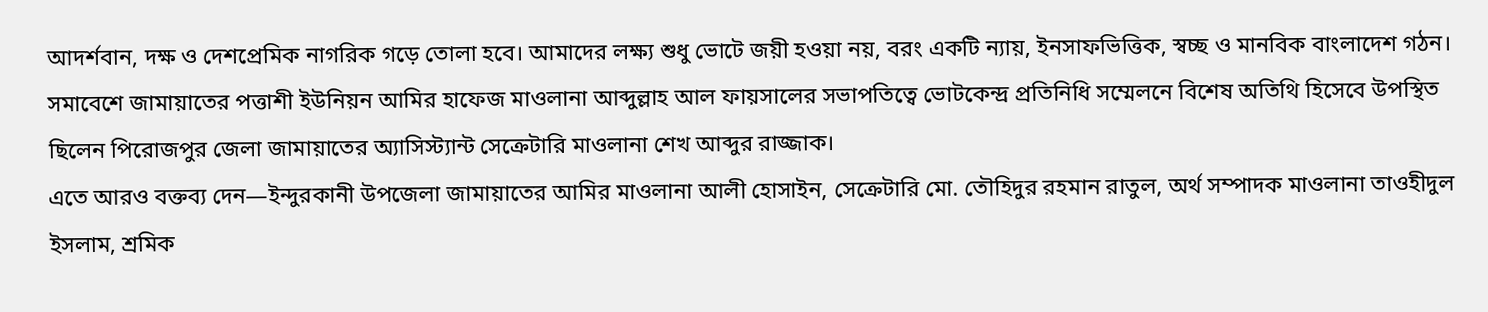আদর্শবান, দক্ষ ও দেশপ্রেমিক নাগরিক গড়ে তোলা হবে। আমাদের লক্ষ্য শুধু ভোটে জয়ী হওয়া নয়, বরং একটি ন্যায়, ইনসাফভিত্তিক, স্বচ্ছ ও মানবিক বাংলাদেশ গঠন।
সমাবেশে জামায়াতের পত্তাশী ইউনিয়ন আমির হাফেজ মাওলানা আব্দুল্লাহ আল ফায়সালের সভাপতিত্বে ভোটকেন্দ্র প্রতিনিধি সম্মেলনে বিশেষ অতিথি হিসেবে উপস্থিত ছিলেন পিরোজপুর জেলা জামায়াতের অ্যাসিস্ট্যান্ট সেক্রেটারি মাওলানা শেখ আব্দুর রাজ্জাক।
এতে আরও বক্তব্য দেন—ইন্দুরকানী উপজেলা জামায়াতের আমির মাওলানা আলী হোসাইন, সেক্রেটারি মো. তৌহিদুর রহমান রাতুল, অর্থ সম্পাদক মাওলানা তাওহীদুল ইসলাম, শ্রমিক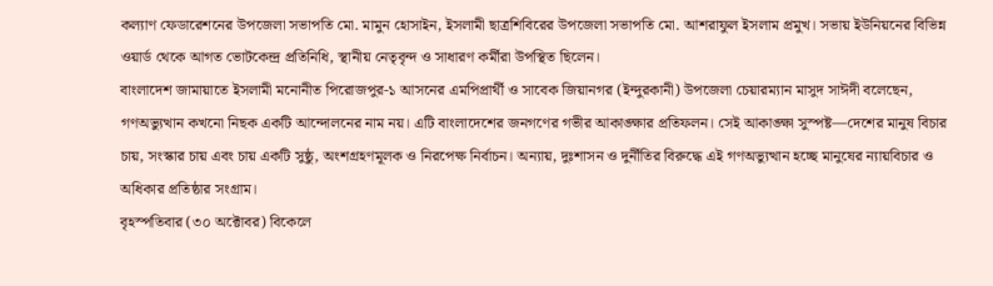কল্যাণ ফেডারেশনের উপজেলা সভাপতি মো. মামুন হোসাইন, ইসলামী ছাত্রশিবিরের উপজেলা সভাপতি মো. আশরাফুল ইসলাম প্রমুখ। সভায় ইউনিয়নের বিভিন্ন ওয়ার্ড থেকে আগত ভোটকেন্দ্র প্রতিনিধি, স্থানীয় নেতৃবৃন্দ ও সাধারণ কর্মীরা উপস্থিত ছিলেন।
বাংলাদেশ জামায়াতে ইসলামী মনোনীত পিরোজপুর-১ আসনের এমপিপ্রার্থী ও সাবেক জিয়ানগর (ইন্দুরকানী) উপজেলা চেয়ারম্যান মাসুদ সাঈদী বলেছেন, গণঅভ্যুত্থান কখনো নিছক একটি আন্দোলনের নাম নয়। এটি বাংলাদেশের জনগণের গভীর আকাঙ্ক্ষার প্রতিফলন। সেই আকাঙ্ক্ষা সুস্পষ্ট—দেশের মানুষ বিচার চায়, সংস্কার চায় এবং চায় একটি সুষ্ঠু, অংশগ্রহণমূলক ও নিরপেক্ষ নির্বাচন। অন্যায়, দুঃশাসন ও দুর্নীতির বিরুদ্ধে এই গণঅভ্যুত্থান হচ্ছে মানুষের ন্যায়বিচার ও অধিকার প্রতিষ্ঠার সংগ্রাম।
বৃহস্পতিবার (৩০ অক্টোবর) বিকেলে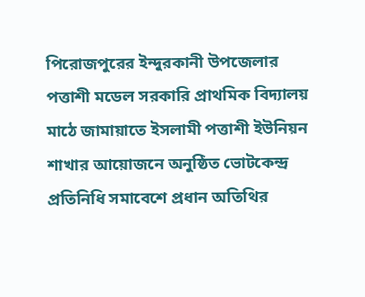পিরোজপুরের ইন্দুরকানী উপজেলার পত্তাশী মডেল সরকারি প্রাথমিক বিদ্যালয় মাঠে জামায়াতে ইসলামী পত্তাশী ইউনিয়ন শাখার আয়োজনে অনুষ্ঠিত ভোটকেন্দ্র প্রতিনিধি সমাবেশে প্রধান অতিথির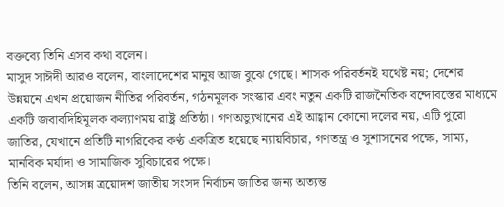বক্তব্যে তিনি এসব কথা বলেন।
মাসুদ সাঈদী আরও বলেন, বাংলাদেশের মানুষ আজ বুঝে গেছে। শাসক পরিবর্তনই যথেষ্ট নয়; দেশের উন্নয়নে এখন প্রয়োজন নীতির পরিবর্তন, গঠনমূলক সংস্কার এবং নতুন একটি রাজনৈতিক বন্দোবস্তের মাধ্যমে একটি জবাবদিহিমূলক কল্যাণময় রাষ্ট্র প্রতিষ্ঠা। গণঅভ্যুত্থানের এই আহ্বান কোনো দলের নয়, এটি পুরো জাতির, যেখানে প্রতিটি নাগরিকের কণ্ঠ একত্রিত হয়েছে ন্যায়বিচার, গণতন্ত্র ও সুশাসনের পক্ষে, সাম্য, মানবিক মর্যাদা ও সামাজিক সুবিচারের পক্ষে।
তিনি বলেন, আসন্ন ত্রয়োদশ জাতীয় সংসদ নির্বাচন জাতির জন্য অত্যন্ত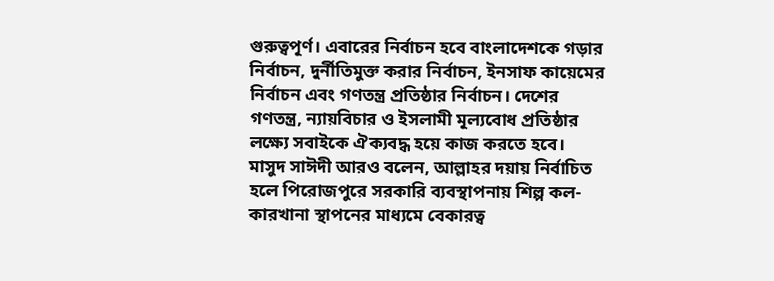গুরুত্বপূর্ণ। এবারের নির্বাচন হবে বাংলাদেশকে গড়ার নির্বাচন, দুর্নীতিমুক্ত করার নির্বাচন, ইনসাফ কায়েমের নির্বাচন এবং গণতন্ত্র প্রতিষ্ঠার নির্বাচন। দেশের গণতন্ত্র, ন্যায়বিচার ও ইসলামী মূল্যবোধ প্রতিষ্ঠার লক্ষ্যে সবাইকে ঐক্যবদ্ধ হয়ে কাজ করতে হবে।
মাসুদ সাঈদী আরও বলেন, আল্লাহর দয়ায় নির্বাচিত হলে পিরোজপুরে সরকারি ব্যবস্থাপনায় শিল্প কল-কারখানা স্থাপনের মাধ্যমে বেকারত্ব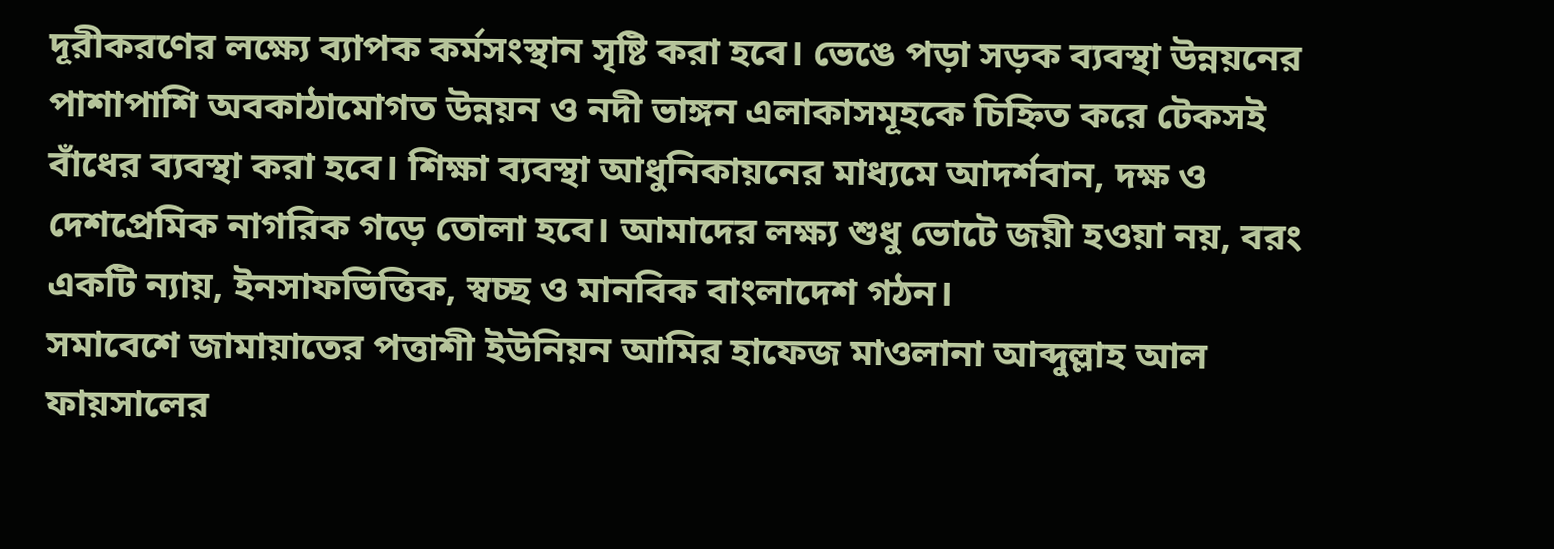দূরীকরণের লক্ষ্যে ব্যাপক কর্মসংস্থান সৃষ্টি করা হবে। ভেঙে পড়া সড়ক ব্যবস্থা উন্নয়নের পাশাপাশি অবকাঠামোগত উন্নয়ন ও নদী ভাঙ্গন এলাকাসমূহকে চিহ্নিত করে টেকসই বাঁধের ব্যবস্থা করা হবে। শিক্ষা ব্যবস্থা আধুনিকায়নের মাধ্যমে আদর্শবান, দক্ষ ও দেশপ্রেমিক নাগরিক গড়ে তোলা হবে। আমাদের লক্ষ্য শুধু ভোটে জয়ী হওয়া নয়, বরং একটি ন্যায়, ইনসাফভিত্তিক, স্বচ্ছ ও মানবিক বাংলাদেশ গঠন।
সমাবেশে জামায়াতের পত্তাশী ইউনিয়ন আমির হাফেজ মাওলানা আব্দুল্লাহ আল ফায়সালের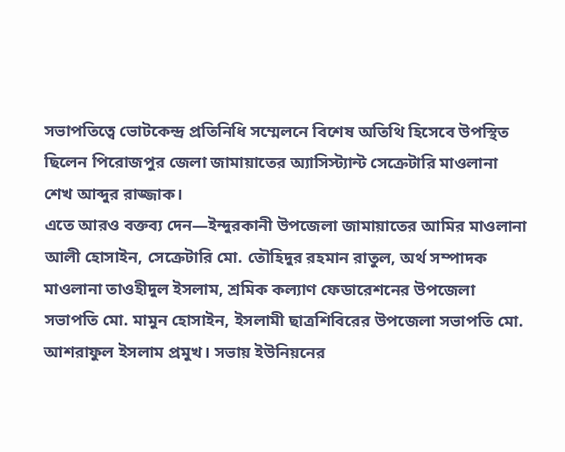সভাপতিত্বে ভোটকেন্দ্র প্রতিনিধি সম্মেলনে বিশেষ অতিথি হিসেবে উপস্থিত ছিলেন পিরোজপুর জেলা জামায়াতের অ্যাসিস্ট্যান্ট সেক্রেটারি মাওলানা শেখ আব্দুর রাজ্জাক।
এতে আরও বক্তব্য দেন—ইন্দুরকানী উপজেলা জামায়াতের আমির মাওলানা আলী হোসাইন, সেক্রেটারি মো. তৌহিদুর রহমান রাতুল, অর্থ সম্পাদক মাওলানা তাওহীদুল ইসলাম, শ্রমিক কল্যাণ ফেডারেশনের উপজেলা সভাপতি মো. মামুন হোসাইন, ইসলামী ছাত্রশিবিরের উপজেলা সভাপতি মো. আশরাফুল ইসলাম প্রমুখ। সভায় ইউনিয়নের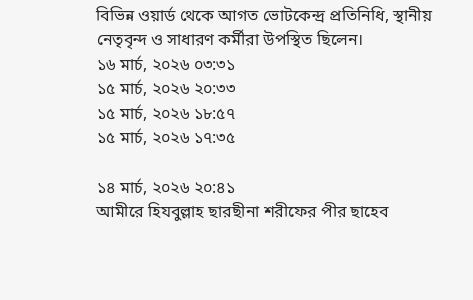বিভিন্ন ওয়ার্ড থেকে আগত ভোটকেন্দ্র প্রতিনিধি, স্থানীয় নেতৃবৃন্দ ও সাধারণ কর্মীরা উপস্থিত ছিলেন।
১৬ মার্চ, ২০২৬ ০৩:৩১
১৫ মার্চ, ২০২৬ ২০:৩৩
১৫ মার্চ, ২০২৬ ১৮:৫৭
১৫ মার্চ, ২০২৬ ১৭:৩৫

১৪ মার্চ, ২০২৬ ২০:৪১
আমীরে হিযবুল্লাহ ছারছীনা শরীফের পীর ছাহেব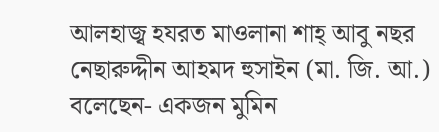আলহাজ্ব হযরত মাওলানা শাহ্ আবু নছর নেছারুদ্দীন আহমদ হুসাইন (মা. জি. আ.) বলেছেন- একজন মুমিন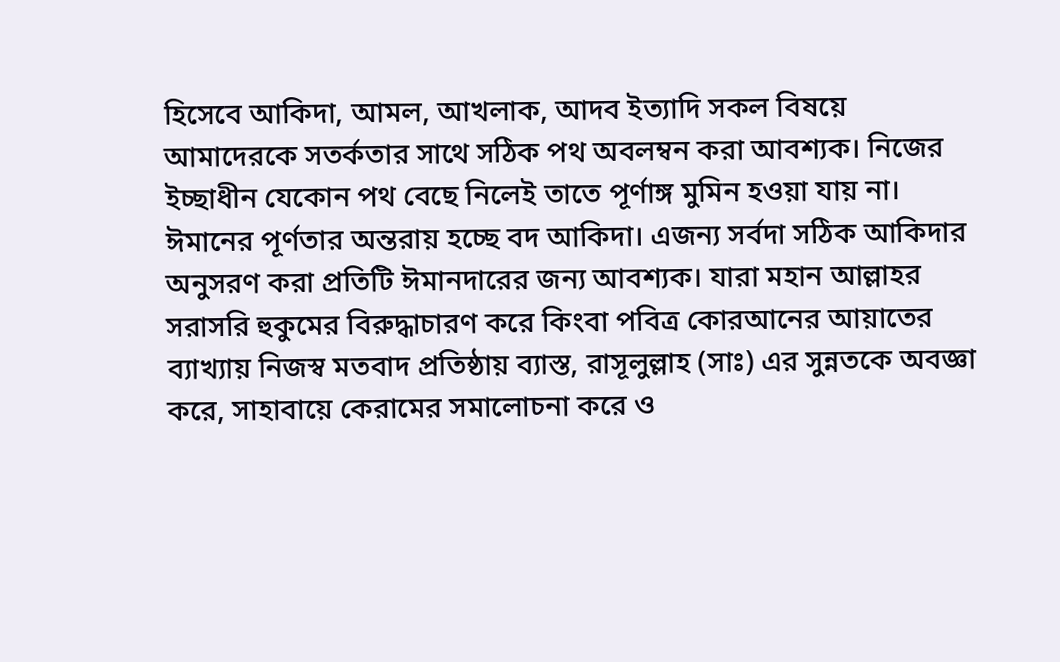হিসেবে আকিদা, আমল, আখলাক, আদব ইত্যাদি সকল বিষয়ে আমাদেরকে সতর্কতার সাথে সঠিক পথ অবলম্বন করা আবশ্যক। নিজের ইচ্ছাধীন যেকোন পথ বেছে নিলেই তাতে পূর্ণাঙ্গ মুমিন হওয়া যায় না।
ঈমানের পূর্ণতার অন্তরায় হচ্ছে বদ আকিদা। এজন্য সর্বদা সঠিক আকিদার অনুসরণ করা প্রতিটি ঈমানদারের জন্য আবশ্যক। যারা মহান আল্লাহর সরাসরি হুকুমের বিরুদ্ধাচারণ করে কিংবা পবিত্র কোরআনের আয়াতের ব্যাখ্যায় নিজস্ব মতবাদ প্রতিষ্ঠায় ব্যাস্ত, রাসূলুল্লাহ (সাঃ) এর সুন্নতকে অবজ্ঞা করে, সাহাবায়ে কেরামের সমালোচনা করে ও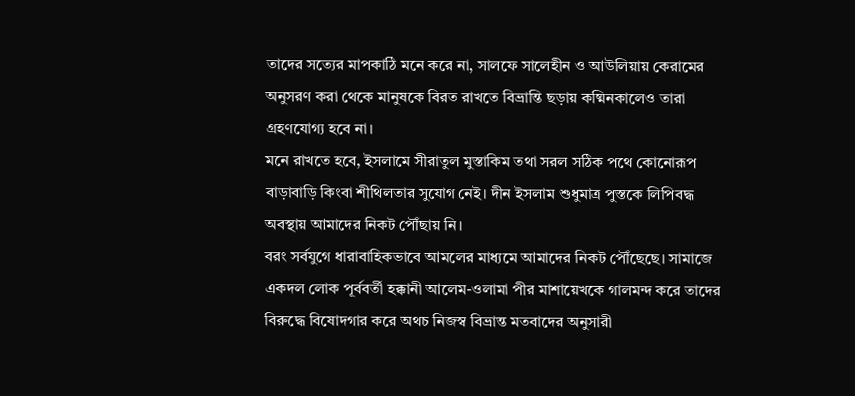তাদের সত্যের মাপকাঠি মনে করে না, সালফে সালেহীন ও আউলিয়ায় কেরামের অনুসরণ করা থেকে মানুষকে বিরত রাখতে বিভ্রান্তি ছড়ায় কষ্মিনকালেও তারা গ্রহণযোগ্য হবে না।
মনে রাখতে হবে, ইসলামে সীরাতুল মুস্তাকিম তথা সরল সঠিক পথে কোনোরূপ বাড়াবাড়ি কিংবা শীথিলতার সুযোগ নেই। দীন ইসলাম শুধুমাত্র পুস্তকে লিপিবদ্ধ অবস্থায় আমাদের নিকট পৌঁছায় নি।
বরং সর্বযুগে ধারাবাহিকভাবে আমলের মাধ্যমে আমাদের নিকট পৌঁছেছে। সামাজে একদল লোক পূর্ববর্তী হক্কানী আলেম-ওলামা পীর মাশায়েখকে গালমন্দ করে তাদের বিরুদ্ধে বিষোদগার করে অথচ নিজস্ব বিভ্রান্ত মতবাদের অনুসারী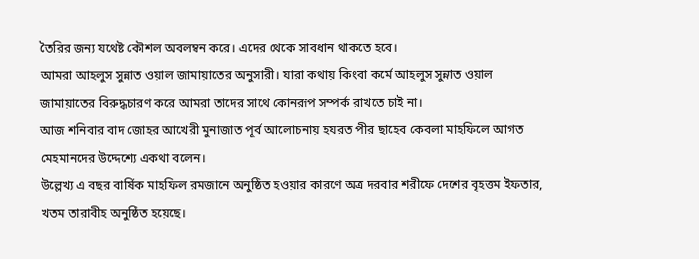তৈরির জন্য যথেষ্ট কৌশল অবলম্বন করে। এদের থেকে সাবধান থাকতে হবে।
আমরা আহলুস সুন্নাত ওয়াল জামায়াতের অনুসারী। যারা কথায় কিংবা কর্মে আহলুস সুন্নাত ওয়াল জামায়াতের বিরুদ্ধচারণ করে আমরা তাদের সাথে কোনরূপ সম্পর্ক রাখতে চাই না।
আজ শনিবার বাদ জোহর আখেরী মুনাজাত পূর্ব আলোচনায় হযরত পীর ছাহেব কেবলা মাহফিলে আগত মেহমানদের উদ্দেশ্যে একথা বলেন।
উল্লেখ্য এ বছর বার্ষিক মাহফিল রমজানে অনুষ্ঠিত হওয়ার কারণে অত্র দরবার শরীফে দেশের বৃহত্তম ইফতার, খতম তারাবীহ অনুষ্ঠিত হয়েছে।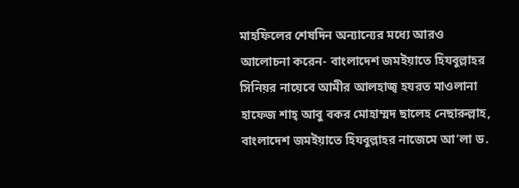মাহফিলের শেষদিন অন্যান্যের মধ্যে আরও আলোচনা করেন- বাংলাদেশ জমইয়াতে হিযবুল্লাহর সিনিয়র নায়েবে আমীর আলহাজ্ব হযরত মাওলানা হাফেজ শাহ্ আবু বকর মোহাম্মদ ছালেহ নেছারুল্লাহ, বাংলাদেশ জমইয়াতে হিযবুল্লাহর নাজেমে আ’লা ড.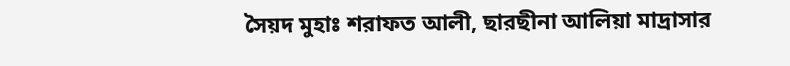সৈয়দ মুহাঃ শরাফত আলী, ছারছীনা আলিয়া মাদ্রাসার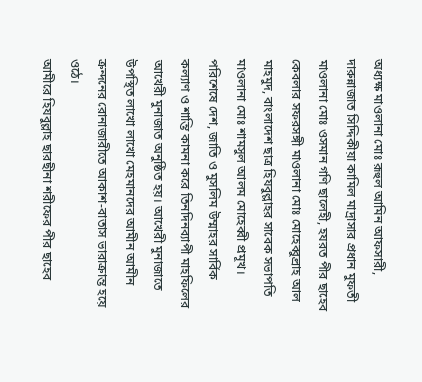অধ্যক্ষ মাওলানা মোঃ রূহুল আমিন আফসারী, দারুন্নাজাত সিদ্দিকীয়া কামিল মাদ্রাসার প্রধান মুফতী মাওলানা মোঃ ওসমান গণি ছালেহী, হযরত পীর ছাহেব কেবলার সফরসঙ্গী মাওলানা মোঃ মোহেব্বুল্রাহ আল মাহমুদ, বাংলাদেশ ছাত্র হিযবুল্লাহর সাবেক সভাপতি মাওলানা মোঃ শামসুল আলম মোহেব্বী প্রমূখ।
পরিশেষে দেশ, জাতি ও মুসলিম উম্মাহর সার্বিক কল্যাণ ও শান্তি কামনা করে তিনদিনব্যাপী মাহফিলের আখেরী মুনাজাত অনুষ্ঠিত হয়। আখেরী মুনাজাতে উপস্থিত লাখো লাখো মেহমানদের আমীন আমীন ক্রন্দনের রোনাজারীতে আকাশ-বাতাস ভারাক্রান্ত হয়ে ওঠে।
আমীরে হিযবুল্লাহ ছারছীনা শরীফের পীর ছাহেব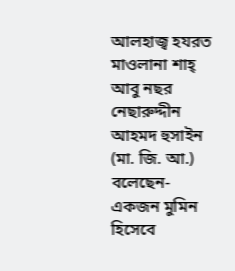আলহাজ্ব হযরত মাওলানা শাহ্ আবু নছর নেছারুদ্দীন আহমদ হুসাইন (মা. জি. আ.) বলেছেন- একজন মুমিন হিসেবে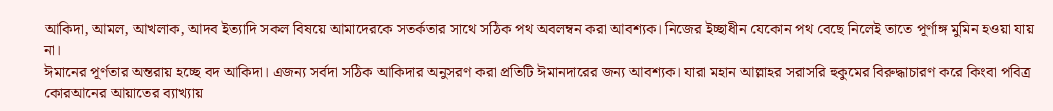আকিদা, আমল, আখলাক, আদব ইত্যাদি সকল বিষয়ে আমাদেরকে সতর্কতার সাথে সঠিক পথ অবলম্বন করা আবশ্যক। নিজের ইচ্ছাধীন যেকোন পথ বেছে নিলেই তাতে পূর্ণাঙ্গ মুমিন হওয়া যায় না।
ঈমানের পূর্ণতার অন্তরায় হচ্ছে বদ আকিদা। এজন্য সর্বদা সঠিক আকিদার অনুসরণ করা প্রতিটি ঈমানদারের জন্য আবশ্যক। যারা মহান আল্লাহর সরাসরি হুকুমের বিরুদ্ধাচারণ করে কিংবা পবিত্র কোরআনের আয়াতের ব্যাখ্যায়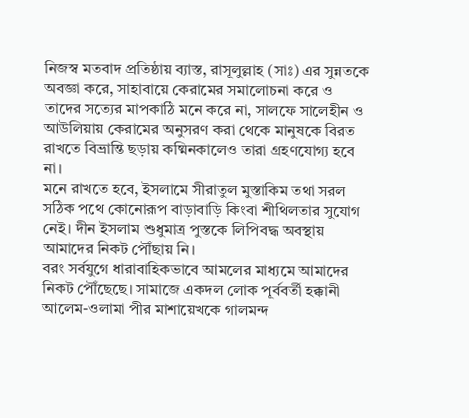নিজস্ব মতবাদ প্রতিষ্ঠায় ব্যাস্ত, রাসূলুল্লাহ (সাঃ) এর সুন্নতকে অবজ্ঞা করে, সাহাবায়ে কেরামের সমালোচনা করে ও তাদের সত্যের মাপকাঠি মনে করে না, সালফে সালেহীন ও আউলিয়ায় কেরামের অনুসরণ করা থেকে মানুষকে বিরত রাখতে বিভ্রান্তি ছড়ায় কষ্মিনকালেও তারা গ্রহণযোগ্য হবে না।
মনে রাখতে হবে, ইসলামে সীরাতুল মুস্তাকিম তথা সরল সঠিক পথে কোনোরূপ বাড়াবাড়ি কিংবা শীথিলতার সুযোগ নেই। দীন ইসলাম শুধুমাত্র পুস্তকে লিপিবদ্ধ অবস্থায় আমাদের নিকট পৌঁছায় নি।
বরং সর্বযুগে ধারাবাহিকভাবে আমলের মাধ্যমে আমাদের নিকট পৌঁছেছে। সামাজে একদল লোক পূর্ববর্তী হক্কানী আলেম-ওলামা পীর মাশায়েখকে গালমন্দ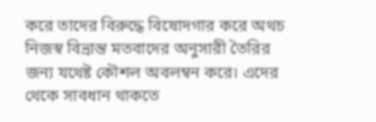করে তাদের বিরুদ্ধে বিষোদগার করে অথচ নিজস্ব বিভ্রান্ত মতবাদের অনুসারী তৈরির জন্য যথেষ্ট কৌশল অবলম্বন করে। এদের থেকে সাবধান থাকতে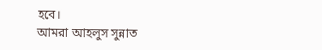হবে।
আমরা আহলুস সুন্নাত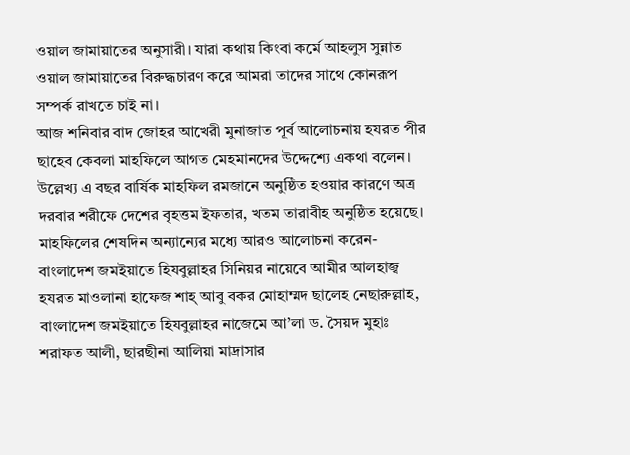ওয়াল জামায়াতের অনুসারী। যারা কথায় কিংবা কর্মে আহলুস সুন্নাত ওয়াল জামায়াতের বিরুদ্ধচারণ করে আমরা তাদের সাথে কোনরূপ সম্পর্ক রাখতে চাই না।
আজ শনিবার বাদ জোহর আখেরী মুনাজাত পূর্ব আলোচনায় হযরত পীর ছাহেব কেবলা মাহফিলে আগত মেহমানদের উদ্দেশ্যে একথা বলেন।
উল্লেখ্য এ বছর বার্ষিক মাহফিল রমজানে অনুষ্ঠিত হওয়ার কারণে অত্র দরবার শরীফে দেশের বৃহত্তম ইফতার, খতম তারাবীহ অনুষ্ঠিত হয়েছে।
মাহফিলের শেষদিন অন্যান্যের মধ্যে আরও আলোচনা করেন- বাংলাদেশ জমইয়াতে হিযবুল্লাহর সিনিয়র নায়েবে আমীর আলহাজ্ব হযরত মাওলানা হাফেজ শাহ্ আবু বকর মোহাম্মদ ছালেহ নেছারুল্লাহ, বাংলাদেশ জমইয়াতে হিযবুল্লাহর নাজেমে আ’লা ড. সৈয়দ মুহাঃ শরাফত আলী, ছারছীনা আলিয়া মাদ্রাসার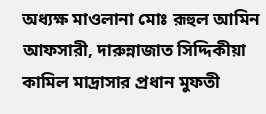অধ্যক্ষ মাওলানা মোঃ রূহুল আমিন আফসারী, দারুন্নাজাত সিদ্দিকীয়া কামিল মাদ্রাসার প্রধান মুফতী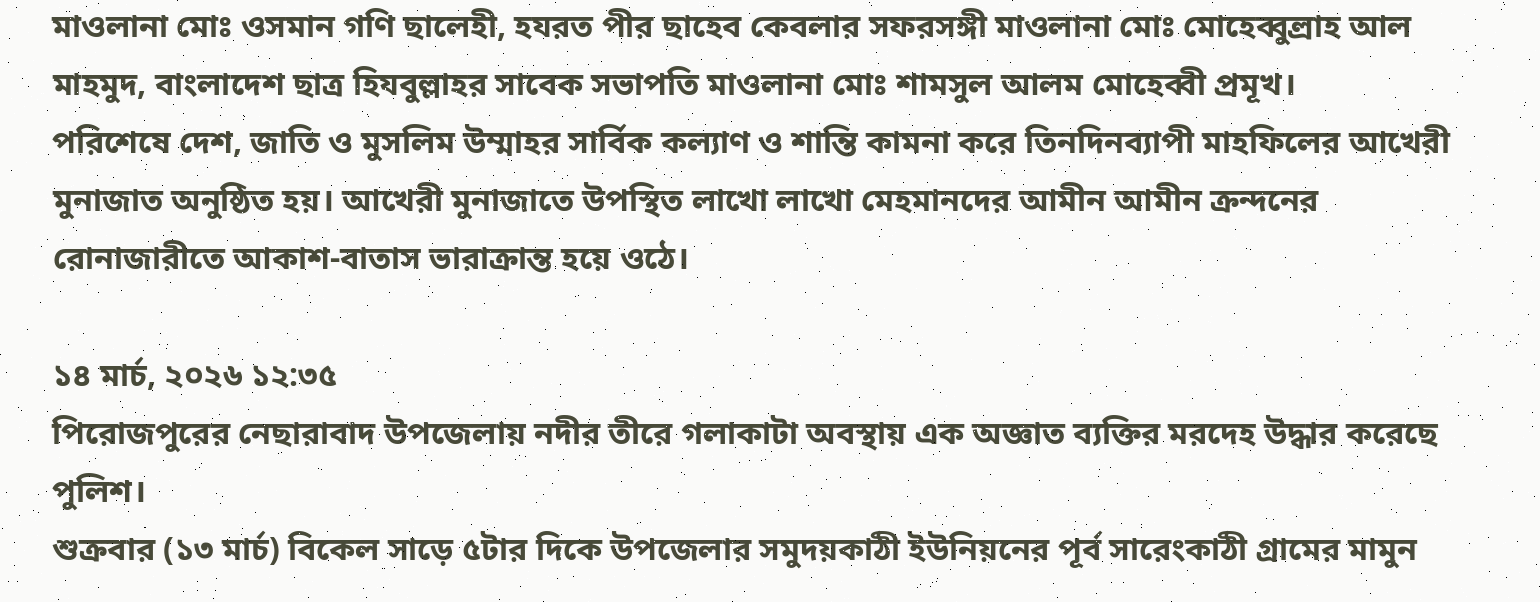মাওলানা মোঃ ওসমান গণি ছালেহী, হযরত পীর ছাহেব কেবলার সফরসঙ্গী মাওলানা মোঃ মোহেব্বুল্রাহ আল মাহমুদ, বাংলাদেশ ছাত্র হিযবুল্লাহর সাবেক সভাপতি মাওলানা মোঃ শামসুল আলম মোহেব্বী প্রমূখ।
পরিশেষে দেশ, জাতি ও মুসলিম উম্মাহর সার্বিক কল্যাণ ও শান্তি কামনা করে তিনদিনব্যাপী মাহফিলের আখেরী মুনাজাত অনুষ্ঠিত হয়। আখেরী মুনাজাতে উপস্থিত লাখো লাখো মেহমানদের আমীন আমীন ক্রন্দনের রোনাজারীতে আকাশ-বাতাস ভারাক্রান্ত হয়ে ওঠে।

১৪ মার্চ, ২০২৬ ১২:৩৫
পিরোজপুরের নেছারাবাদ উপজেলায় নদীর তীরে গলাকাটা অবস্থায় এক অজ্ঞাত ব্যক্তির মরদেহ উদ্ধার করেছে পুলিশ।
শুক্রবার (১৩ মার্চ) বিকেল সাড়ে ৫টার দিকে উপজেলার সমুদয়কাঠী ইউনিয়নের পূর্ব সারেংকাঠী গ্রামের মামুন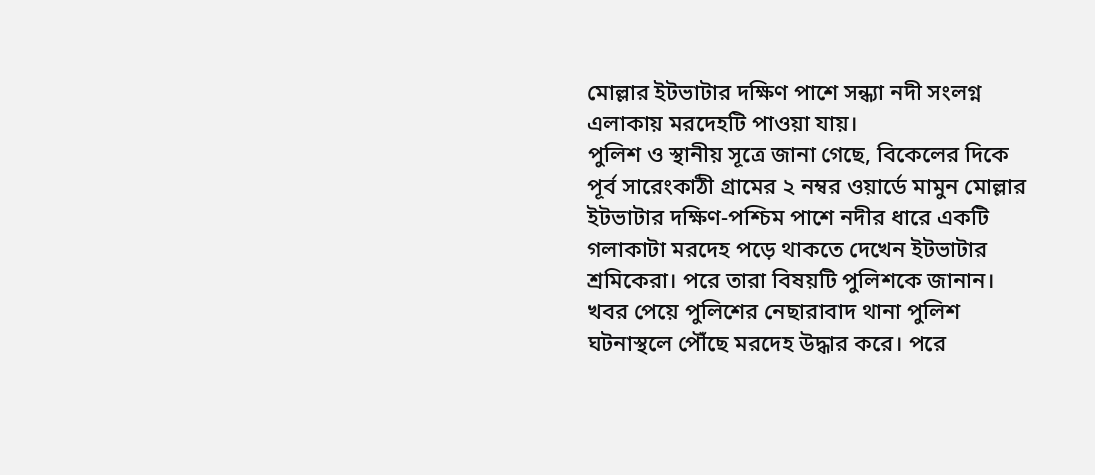মোল্লার ইটভাটার দক্ষিণ পাশে সন্ধ্যা নদী সংলগ্ন এলাকায় মরদেহটি পাওয়া যায়।
পুলিশ ও স্থানীয় সূত্রে জানা গেছে, বিকেলের দিকে পূর্ব সারেংকাঠী গ্রামের ২ নম্বর ওয়ার্ডে মামুন মোল্লার ইটভাটার দক্ষিণ-পশ্চিম পাশে নদীর ধারে একটি গলাকাটা মরদেহ পড়ে থাকতে দেখেন ইটভাটার শ্রমিকেরা। পরে তারা বিষয়টি পুলিশকে জানান।
খবর পেয়ে পুলিশের নেছারাবাদ থানা পুলিশ ঘটনাস্থলে পৌঁছে মরদেহ উদ্ধার করে। পরে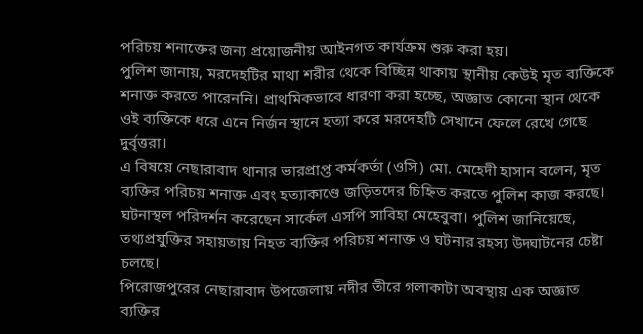পরিচয় শনাক্তের জন্য প্রয়োজনীয় আইনগত কার্যক্রম শুরু করা হয়।
পুলিশ জানায়, মরদেহটির মাথা শরীর থেকে বিচ্ছিন্ন থাকায় স্থানীয় কেউই মৃত ব্যক্তিকে শনাক্ত করতে পারেননি। প্রাথমিকভাবে ধারণা করা হচ্ছে, অজ্ঞাত কোনো স্থান থেকে ওই ব্যক্তিকে ধরে এনে নির্জন স্থানে হত্যা করে মরদেহটি সেখানে ফেলে রেখে গেছে দুর্বৃত্তরা।
এ বিষয়ে নেছারাবাদ থানার ভারপ্রাপ্ত কর্মকর্তা (ওসি) মো. মেহেদী হাসান বলেন, মৃত ব্যক্তির পরিচয় শনাক্ত এবং হত্যাকাণ্ডে জড়িতদের চিহ্নিত করতে পুলিশ কাজ করছে।
ঘটনাস্থল পরিদর্শন করেছেন সার্কেল এসপি সাবিহা মেহেবুবা। পুলিশ জানিয়েছে, তথ্যপ্রযুক্তির সহায়তায় নিহত ব্যক্তির পরিচয় শনাক্ত ও ঘটনার রহস্য উদ্ঘাটনের চেষ্টা চলছে।
পিরোজপুরের নেছারাবাদ উপজেলায় নদীর তীরে গলাকাটা অবস্থায় এক অজ্ঞাত ব্যক্তির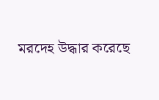মরদেহ উদ্ধার করেছে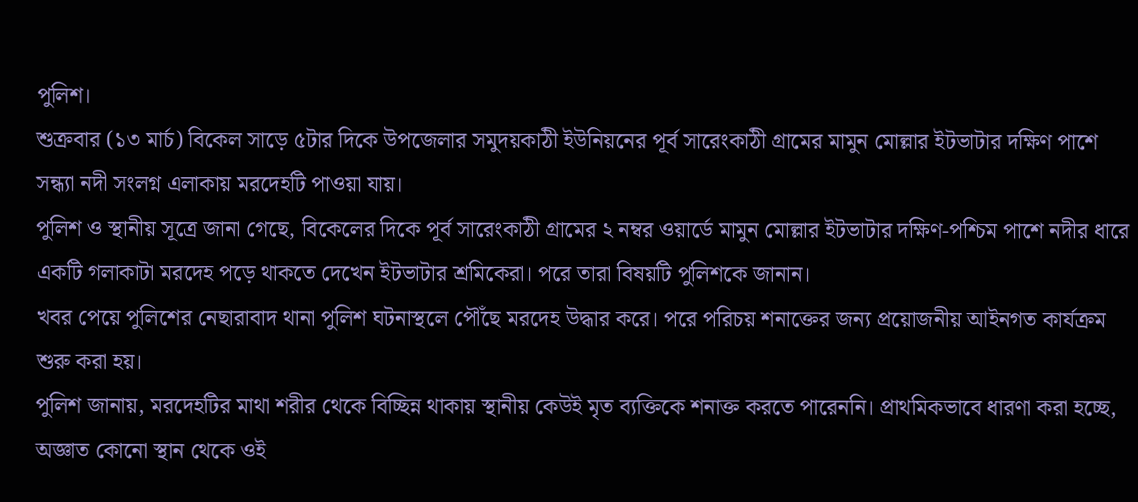পুলিশ।
শুক্রবার (১৩ মার্চ) বিকেল সাড়ে ৫টার দিকে উপজেলার সমুদয়কাঠী ইউনিয়নের পূর্ব সারেংকাঠী গ্রামের মামুন মোল্লার ইটভাটার দক্ষিণ পাশে সন্ধ্যা নদী সংলগ্ন এলাকায় মরদেহটি পাওয়া যায়।
পুলিশ ও স্থানীয় সূত্রে জানা গেছে, বিকেলের দিকে পূর্ব সারেংকাঠী গ্রামের ২ নম্বর ওয়ার্ডে মামুন মোল্লার ইটভাটার দক্ষিণ-পশ্চিম পাশে নদীর ধারে একটি গলাকাটা মরদেহ পড়ে থাকতে দেখেন ইটভাটার শ্রমিকেরা। পরে তারা বিষয়টি পুলিশকে জানান।
খবর পেয়ে পুলিশের নেছারাবাদ থানা পুলিশ ঘটনাস্থলে পৌঁছে মরদেহ উদ্ধার করে। পরে পরিচয় শনাক্তের জন্য প্রয়োজনীয় আইনগত কার্যক্রম শুরু করা হয়।
পুলিশ জানায়, মরদেহটির মাথা শরীর থেকে বিচ্ছিন্ন থাকায় স্থানীয় কেউই মৃত ব্যক্তিকে শনাক্ত করতে পারেননি। প্রাথমিকভাবে ধারণা করা হচ্ছে, অজ্ঞাত কোনো স্থান থেকে ওই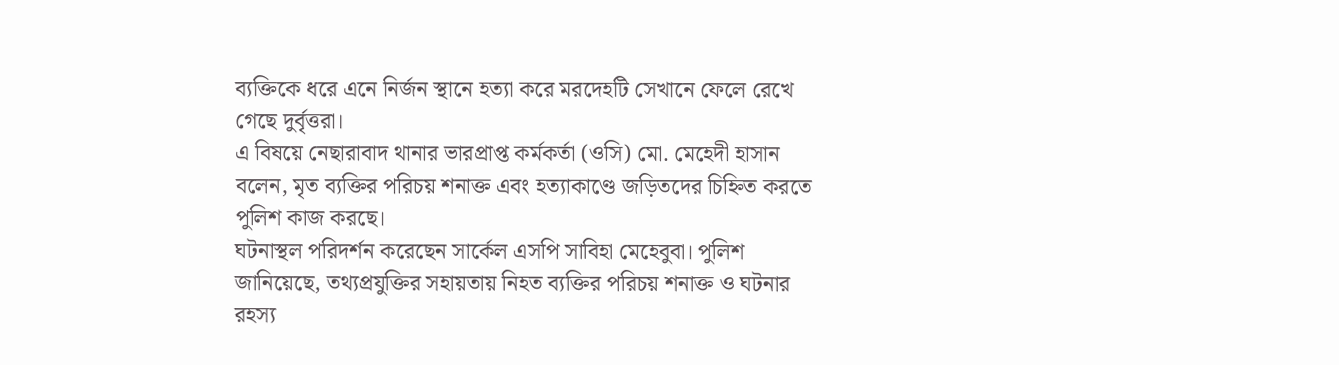ব্যক্তিকে ধরে এনে নির্জন স্থানে হত্যা করে মরদেহটি সেখানে ফেলে রেখে গেছে দুর্বৃত্তরা।
এ বিষয়ে নেছারাবাদ থানার ভারপ্রাপ্ত কর্মকর্তা (ওসি) মো. মেহেদী হাসান বলেন, মৃত ব্যক্তির পরিচয় শনাক্ত এবং হত্যাকাণ্ডে জড়িতদের চিহ্নিত করতে পুলিশ কাজ করছে।
ঘটনাস্থল পরিদর্শন করেছেন সার্কেল এসপি সাবিহা মেহেবুবা। পুলিশ জানিয়েছে, তথ্যপ্রযুক্তির সহায়তায় নিহত ব্যক্তির পরিচয় শনাক্ত ও ঘটনার রহস্য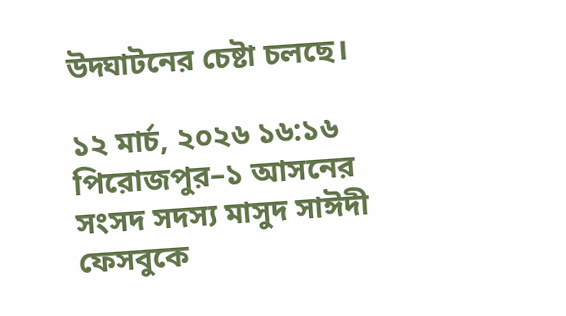উদ্ঘাটনের চেষ্টা চলছে।

১২ মার্চ, ২০২৬ ১৬:১৬
পিরোজপুর–১ আসনের সংসদ সদস্য মাসুদ সাঈদী ফেসবুকে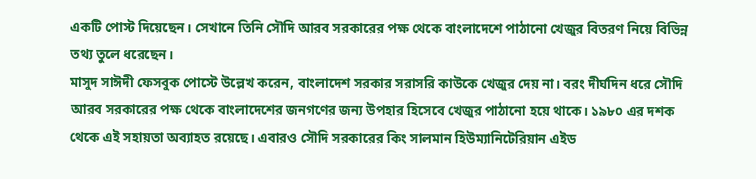একটি পোস্ট দিয়েছেন। সেখানে তিনি সৌদি আরব সরকারের পক্ষ থেকে বাংলাদেশে পাঠানো খেজুর বিতরণ নিয়ে বিভিন্ন তথ্য তুলে ধরেছেন।
মাসুদ সাঈদী ফেসবুক পোস্টে উল্লেখ করেন, বাংলাদেশ সরকার সরাসরি কাউকে খেজুর দেয় না। বরং দীর্ঘদিন ধরে সৌদি আরব সরকারের পক্ষ থেকে বাংলাদেশের জনগণের জন্য উপহার হিসেবে খেজুর পাঠানো হয়ে থাকে। ১৯৮০ এর দশক থেকে এই সহায়তা অব্যাহত রয়েছে। এবারও সৌদি সরকারের কিং সালমান হিউম্যানিটেরিয়ান এইড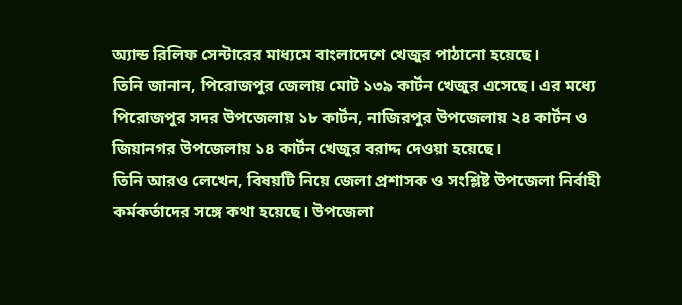অ্যান্ড রিলিফ সেন্টারের মাধ্যমে বাংলাদেশে খেজুর পাঠানো হয়েছে।
তিনি জানান, পিরোজপুর জেলায় মোট ১৩৯ কার্টন খেজুর এসেছে। এর মধ্যে পিরোজপুর সদর উপজেলায় ১৮ কার্টন, নাজিরপুর উপজেলায় ২৪ কার্টন ও জিয়ানগর উপজেলায় ১৪ কার্টন খেজুর বরাদ্দ দেওয়া হয়েছে।
তিনি আরও লেখেন, বিষয়টি নিয়ে জেলা প্রশাসক ও সংশ্লিষ্ট উপজেলা নির্বাহী কর্মকর্তাদের সঙ্গে কথা হয়েছে। উপজেলা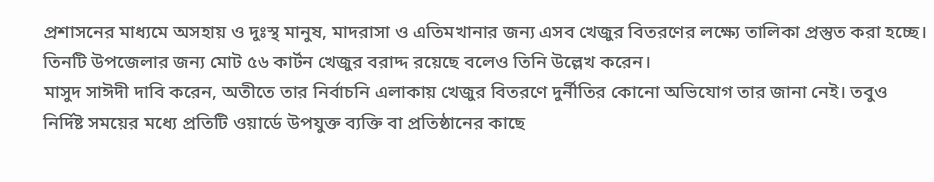প্রশাসনের মাধ্যমে অসহায় ও দুঃস্থ মানুষ, মাদরাসা ও এতিমখানার জন্য এসব খেজুর বিতরণের লক্ষ্যে তালিকা প্রস্তুত করা হচ্ছে। তিনটি উপজেলার জন্য মোট ৫৬ কার্টন খেজুর বরাদ্দ রয়েছে বলেও তিনি উল্লেখ করেন।
মাসুদ সাঈদী দাবি করেন, অতীতে তার নির্বাচনি এলাকায় খেজুর বিতরণে দুর্নীতির কোনো অভিযোগ তার জানা নেই। তবুও নির্দিষ্ট সময়ের মধ্যে প্রতিটি ওয়ার্ডে উপযুক্ত ব্যক্তি বা প্রতিষ্ঠানের কাছে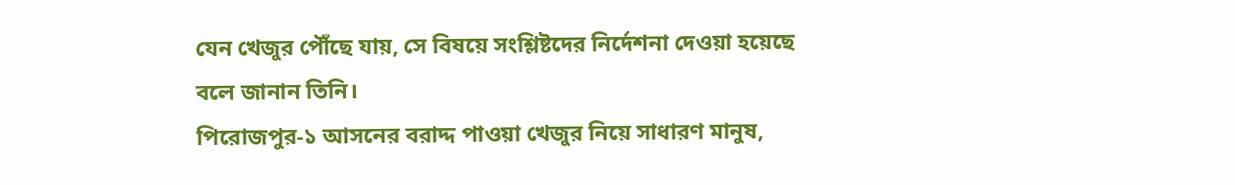যেন খেজুর পৌঁছে যায়, সে বিষয়ে সংশ্লিষ্টদের নির্দেশনা দেওয়া হয়েছে বলে জানান তিনি।
পিরোজপুর-১ আসনের বরাদ্দ পাওয়া খেজুর নিয়ে সাধারণ মানুষ,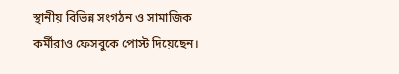স্থানীয় বিভিন্ন সংগঠন ও সামাজিক কর্মীরাও ফেসবুকে পোস্ট দিয়েছেন।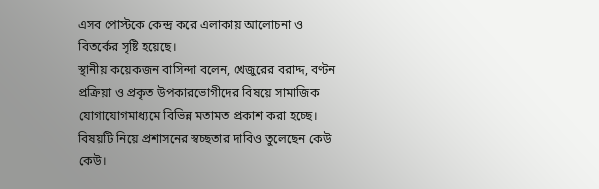এসব পোস্টকে কেন্দ্র করে এলাকায় আলোচনা ও বিতর্কের সৃষ্টি হয়েছে।
স্থানীয় কয়েকজন বাসিন্দা বলেন, খেজুরের বরাদ্দ, বণ্টন প্রক্রিয়া ও প্রকৃত উপকারভোগীদের বিষয়ে সামাজিক যোগাযোগমাধ্যমে বিভিন্ন মতামত প্রকাশ করা হচ্ছে। বিষয়টি নিয়ে প্রশাসনের স্বচ্ছতার দাবিও তুলেছেন কেউ কেউ।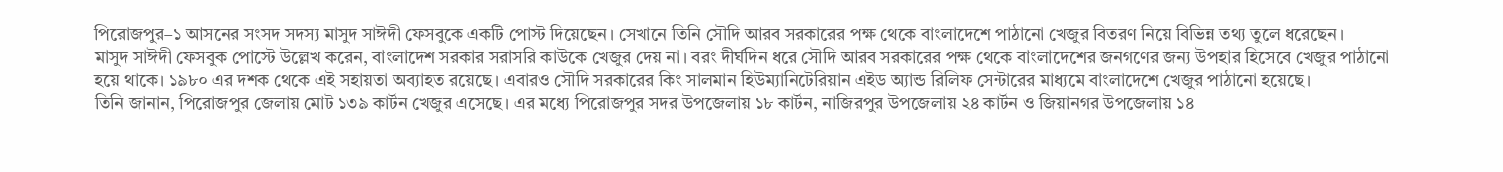পিরোজপুর–১ আসনের সংসদ সদস্য মাসুদ সাঈদী ফেসবুকে একটি পোস্ট দিয়েছেন। সেখানে তিনি সৌদি আরব সরকারের পক্ষ থেকে বাংলাদেশে পাঠানো খেজুর বিতরণ নিয়ে বিভিন্ন তথ্য তুলে ধরেছেন।
মাসুদ সাঈদী ফেসবুক পোস্টে উল্লেখ করেন, বাংলাদেশ সরকার সরাসরি কাউকে খেজুর দেয় না। বরং দীর্ঘদিন ধরে সৌদি আরব সরকারের পক্ষ থেকে বাংলাদেশের জনগণের জন্য উপহার হিসেবে খেজুর পাঠানো হয়ে থাকে। ১৯৮০ এর দশক থেকে এই সহায়তা অব্যাহত রয়েছে। এবারও সৌদি সরকারের কিং সালমান হিউম্যানিটেরিয়ান এইড অ্যান্ড রিলিফ সেন্টারের মাধ্যমে বাংলাদেশে খেজুর পাঠানো হয়েছে।
তিনি জানান, পিরোজপুর জেলায় মোট ১৩৯ কার্টন খেজুর এসেছে। এর মধ্যে পিরোজপুর সদর উপজেলায় ১৮ কার্টন, নাজিরপুর উপজেলায় ২৪ কার্টন ও জিয়ানগর উপজেলায় ১৪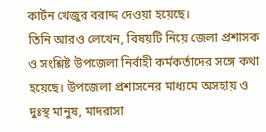কার্টন খেজুর বরাদ্দ দেওয়া হয়েছে।
তিনি আরও লেখেন, বিষয়টি নিয়ে জেলা প্রশাসক ও সংশ্লিষ্ট উপজেলা নির্বাহী কর্মকর্তাদের সঙ্গে কথা হয়েছে। উপজেলা প্রশাসনের মাধ্যমে অসহায় ও দুঃস্থ মানুষ, মাদরাসা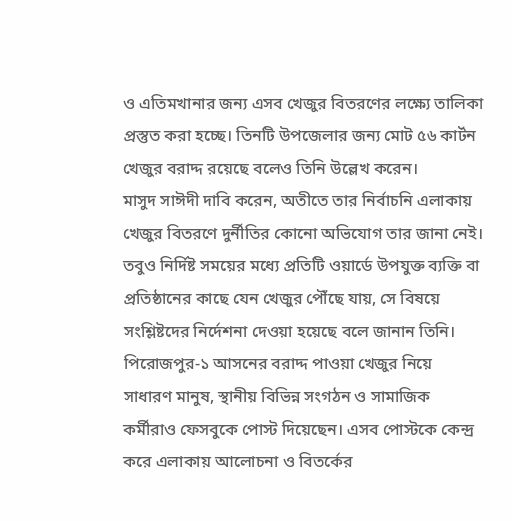ও এতিমখানার জন্য এসব খেজুর বিতরণের লক্ষ্যে তালিকা প্রস্তুত করা হচ্ছে। তিনটি উপজেলার জন্য মোট ৫৬ কার্টন খেজুর বরাদ্দ রয়েছে বলেও তিনি উল্লেখ করেন।
মাসুদ সাঈদী দাবি করেন, অতীতে তার নির্বাচনি এলাকায় খেজুর বিতরণে দুর্নীতির কোনো অভিযোগ তার জানা নেই। তবুও নির্দিষ্ট সময়ের মধ্যে প্রতিটি ওয়ার্ডে উপযুক্ত ব্যক্তি বা প্রতিষ্ঠানের কাছে যেন খেজুর পৌঁছে যায়, সে বিষয়ে সংশ্লিষ্টদের নির্দেশনা দেওয়া হয়েছে বলে জানান তিনি।
পিরোজপুর-১ আসনের বরাদ্দ পাওয়া খেজুর নিয়ে সাধারণ মানুষ, স্থানীয় বিভিন্ন সংগঠন ও সামাজিক কর্মীরাও ফেসবুকে পোস্ট দিয়েছেন। এসব পোস্টকে কেন্দ্র করে এলাকায় আলোচনা ও বিতর্কের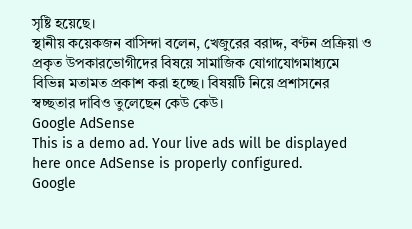সৃষ্টি হয়েছে।
স্থানীয় কয়েকজন বাসিন্দা বলেন, খেজুরের বরাদ্দ, বণ্টন প্রক্রিয়া ও প্রকৃত উপকারভোগীদের বিষয়ে সামাজিক যোগাযোগমাধ্যমে বিভিন্ন মতামত প্রকাশ করা হচ্ছে। বিষয়টি নিয়ে প্রশাসনের স্বচ্ছতার দাবিও তুলেছেন কেউ কেউ।
Google AdSense
This is a demo ad. Your live ads will be displayed here once AdSense is properly configured.
Google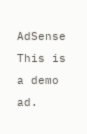AdSense
This is a demo ad.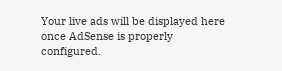Your live ads will be displayed here once AdSense is properly configured.